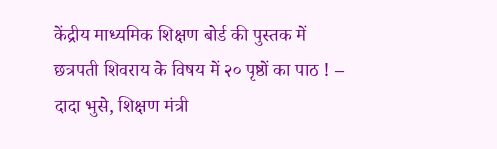केंद्रीय माध्यमिक शिक्षण बोर्ड की पुस्तक में छत्रपती शिवराय के विषय में २० पृष्ठों का पाठ ! – दादा भुसे, शिक्षण मंत्री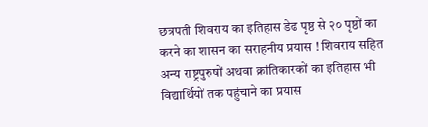छत्रपती शिवराय का इतिहास डेढ पृष्ठ से २० पृष्ठों का करने का शासन का सराहनीय प्रयास ! शिवराय सहित अन्य राष्ट्रपुरुषों अथवा क्रांतिकारकों का इतिहास भी विद्यार्थियों तक पहुंचाने का प्रयास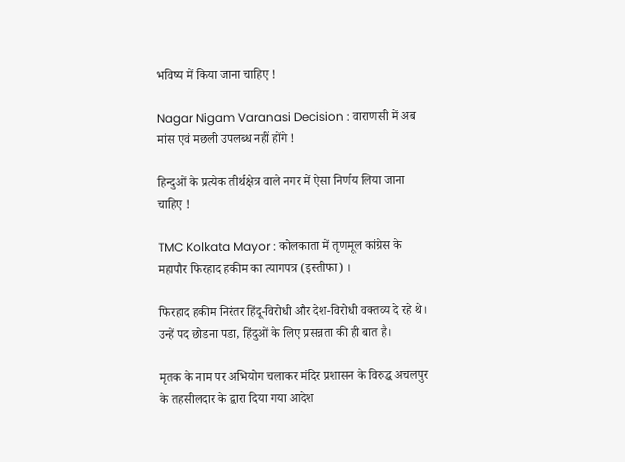भविष्य में किया जाना चाहिए !

Nagar Nigam Varanasi Decision : वाराणसी में अब मांस एवं मछली उपलब्ध नहीं होंगे !

हिन्दुओं के प्रत्येक तीर्थक्षेत्र वाले नगर में ऐसा निर्णय लिया जाना चाहिए !

TMC Kolkata Mayor : कोलकाता में तृणमूल कांग्रेस के महापौर फिरहाद हकीम का त्यागपत्र (इस्तीफा) ।

फिरहाद हकीम निरंतर हिंदू-विरोधी और देश-विरोधी वक्तव्य दे रहे थे। उन्हें पद छोडना पडा, हिंदुओं के लिए प्रसन्नता की ही बात है।

मृतक के नाम पर अभियोग चलाकर मंदिर प्रशासन के विरुद्ध अचलपुर के तहसीलदार के द्वारा दिया गया आदेश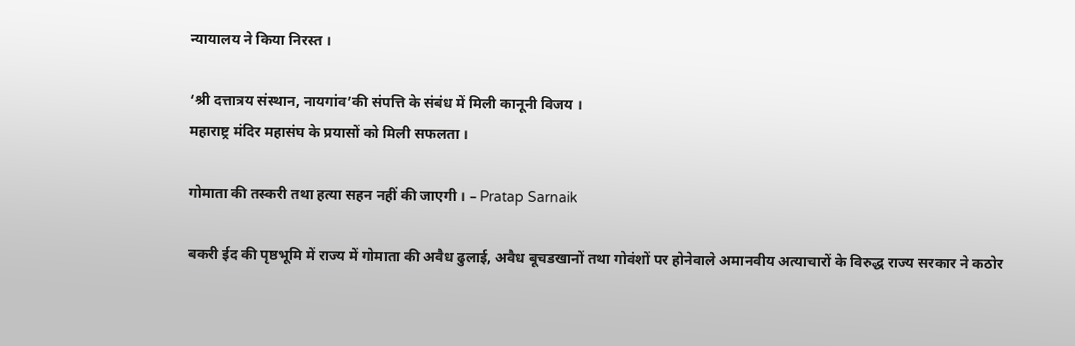न्यायालय ने किया निरस्त ।

‘श्री दत्तात्रय संस्थान, नायगांव’की संपत्ति के संबंध में मिली कानूनी विजय ।
महाराष्ट्र मंदिर महासंघ के प्रयासों को मिली सफलता ।

गोमाता की तस्करी तथा हत्या सहन नहीं की जाएगी । – Pratap Sarnaik

बकरी ईद की पृष्ठभूमि में राज्य में गोमाता की अवैध ढुलाई, अवैध बूचडखानों तथा गोवंशों पर होनेवाले अमानवीय अत्याचारों के विरुद्ध राज्य सरकार ने कठोर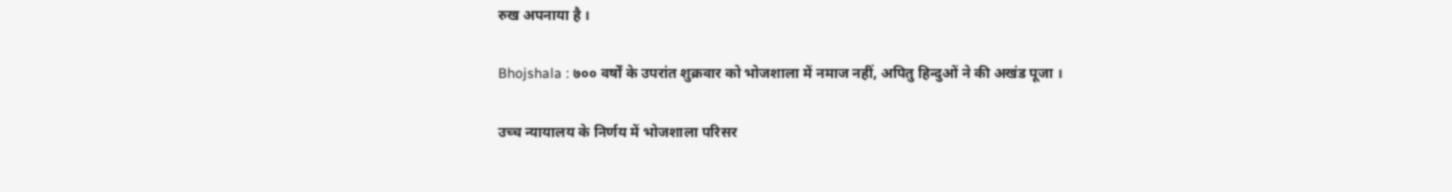रुख अपनाया है ।

Bhojshala : ७०० वर्षों के उपरांत शुक्रवार को भोजशाला में नमाज नहीं, अपितु हिन्दुओं ने की अखंड पूजा ।

उच्च न्यायालय के निर्णय में भोजशाला परिसर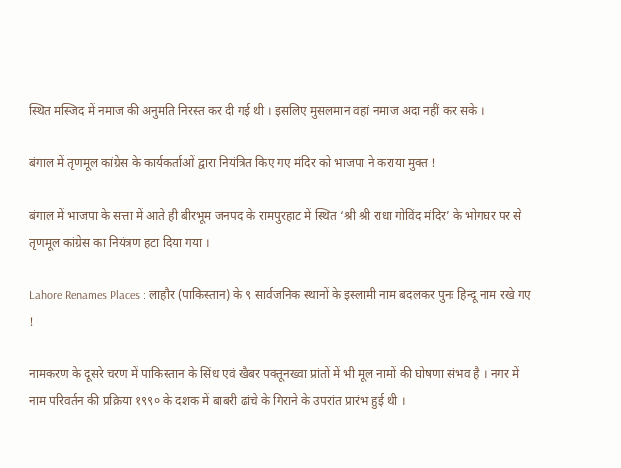स्थित मस्जिद में नमाज की अनुमति निरस्त कर दी गई थी । इसलिए मुसलमान वहां नमाज अदा नहीं कर सके ।

बंगाल में तृणमूल कांग्रेस के कार्यकर्ताओं द्वारा नियंत्रित किए गए मंदिर को भाजपा ने कराया मुक्त !

बंगाल में भाजपा के सत्ता में आते ही बीरभूम जनपद के रामपुरहाट में स्थित ‘श्री श्री राधा गोविंद मंदिर’ के भोगघर पर से तृणमूल कांग्रेस का नियंत्रण हटा दिया गया ।

Lahore Renames Places : लाहौर (पाकिस्तान) के ९ सार्वजनिक स्थानों के इस्लामी नाम बदलकर पुनः हिन्दू नाम रखे गए !

नामकरण के दूसरे चरण में पाकिस्तान के सिंध एवं खैबर पक्तूनख्वा प्रांतों में भी मूल नामों की घोषणा संभव है । नगर में नाम परिवर्तन की प्रक्रिया १९९० के दशक में बाबरी ढांचे के गिराने के उपरांत प्रारंभ हुई थी ।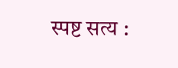स्पष्ट सत्य :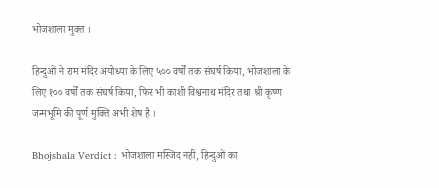भोजशाला मुक्त ।

हिन्दुओं ने राम मंदिर अयोध्या के लिए ५०० वर्षों तक संघर्ष किया, भोजशाला के लिए १०० वर्षों तक संघर्ष किया, फिर भी काशी विश्वनाथ मंदिर तथा श्री कृष्ण जन्मभूमि की पूर्ण मुक्ति अभी शेष है ।

Bhojshala Verdict : भोजशाला मस्जिद नहीं, हिन्दुओं का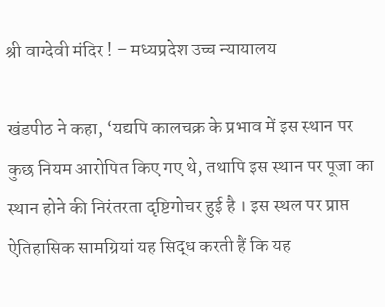श्री वाग्देवी मंदिर ! – मध्यप्रदेश उच्च न्यायालय

खंडपीठ ने कहा, ‘यद्यपि कालचक्र के प्रभाव में इस स्थान पर कुछ नियम आरोपित किए गए थे, तथापि इस स्थान पर पूजा का स्थान होने की निरंतरता दृष्टिगोचर हुई है । इस स्थल पर प्राप्त ऐतिहासिक सामग्रियां यह सिद्ध करती हैं कि यह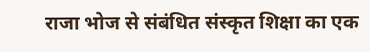राजा भोज से संबंधित संस्कृत शिक्षा का एक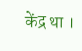केंद्र था ।